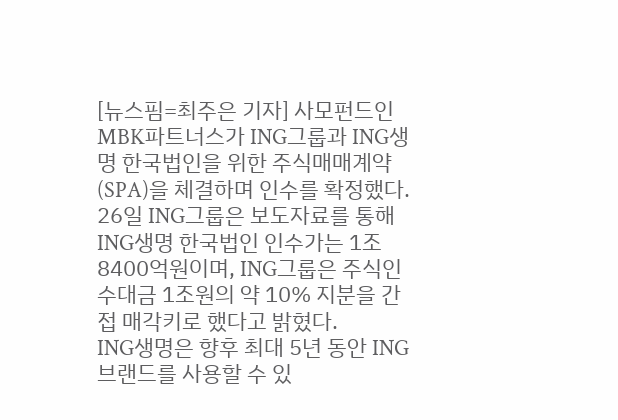[뉴스핌=최주은 기자] 사모펀드인 MBK파트너스가 ING그룹과 ING생명 한국법인을 위한 주식매매계약(SPA)을 체결하며 인수를 확정했다.
26일 ING그룹은 보도자료를 통해 ING생명 한국법인 인수가는 1조8400억원이며, ING그룹은 주식인수대금 1조원의 약 10% 지분을 간접 매각키로 했다고 밝혔다.
ING생명은 향후 최대 5년 동안 ING브랜드를 사용할 수 있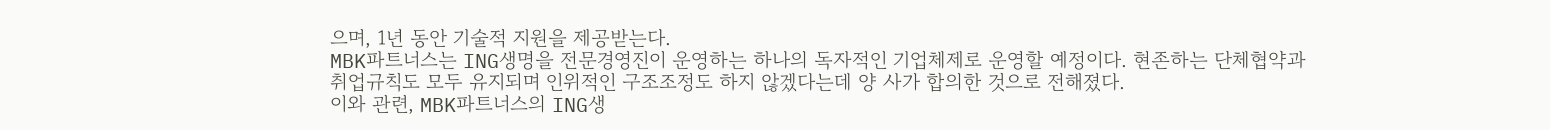으며, 1년 동안 기술적 지원을 제공받는다.
MBK파트너스는 ING생명을 전문경영진이 운영하는 하나의 독자적인 기업체제로 운영할 예정이다. 현존하는 단체협약과 취업규칙도 모두 유지되며 인위적인 구조조정도 하지 않겠다는데 양 사가 합의한 것으로 전해졌다.
이와 관련, MBK파트너스의 ING생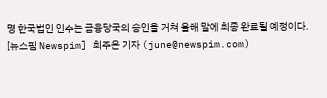명 한국법인 인수는 금융당국의 승인을 거쳐 올해 말에 최종 완료될 예정이다.
[뉴스핌 Newspim] 최주은 기자 (june@newspim.com)